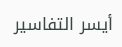أيسر التفاسير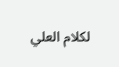لكلام العلي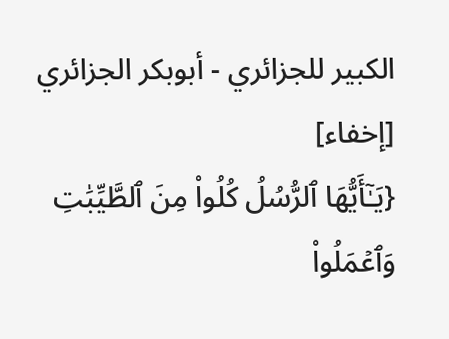الكبير للجزائري - أبوبكر الجزائري [إخفاء]
{يَـٰٓأَيُّهَا ٱلرُّسُلُ كُلُواْ مِنَ ٱلطَّيِّبَٰتِ وَٱعۡمَلُواْ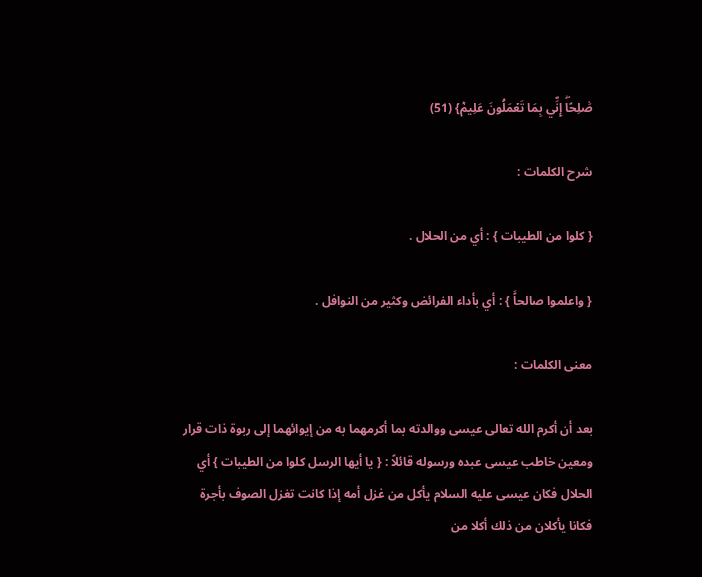صَٰلِحًاۖ إِنِّي بِمَا تَعۡمَلُونَ عَلِيمٞ} (51)

شرح الكلمات :

{ كلوا من الطيبات } : أي من الحلال .

{ واعلموا صالحاًَ } : أي بأداء الفرائض وكثير من النوافل .

معنى الكلمات :

بعد أن أكرم الله تعالى عيسى ووالدته بما أكرمهما به من إيوائهما إلى ربوة ذات قرار ومعين خاطب عيسى عبده ورسوله قائلاً : { يا أيها الرسل كلوا من الطيبات } أي الحلال فكان عيسى عليه السلام يأكل من غزل أمه إذا كانت تغزل الصوف بأجرة فكانا يأكلان من ذلك أكلا من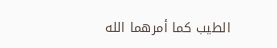الطيب كما أمرهما الله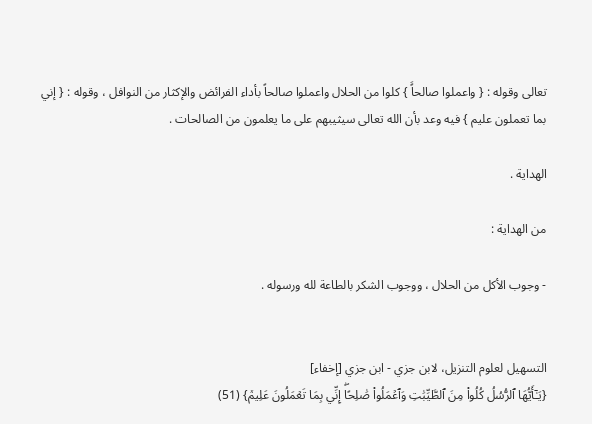تعالى وقوله : { واعملوا صالحاًَ } كلوا من الحلال واعملوا صالحاً بأداء الفرائض والإكثار من النوافل ، وقوله : { إني بما تعملون عليم } فيه وعد بأن الله تعالى سيثيبهم على ما يعلمون من الصالحات .

الهداية .

من الهداية :

- وجوب الأكل من الحلال ، ووجوب الشكر بالطاعة لله ورسوله .


التسهيل لعلوم التنزيل، لابن جزي - ابن جزي [إخفاء]
{يَـٰٓأَيُّهَا ٱلرُّسُلُ كُلُواْ مِنَ ٱلطَّيِّبَٰتِ وَٱعۡمَلُواْ صَٰلِحًاۖ إِنِّي بِمَا تَعۡمَلُونَ عَلِيمٞ} (51)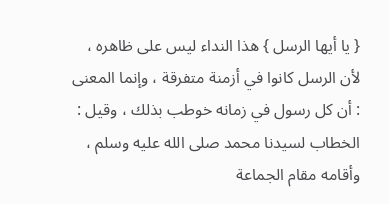{ يا أيها الرسل } هذا النداء ليس على ظاهره ، لأن الرسل كانوا في أزمنة متفرقة ، وإنما المعنى : أن كل رسول في زمانه خوطب بذلك ، وقيل : الخطاب لسيدنا محمد صلى الله عليه وسلم ، وأقامه مقام الجماعة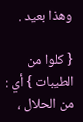وهذا بعيد .

{ كلوا من الطيبات } أي : من الحلال ،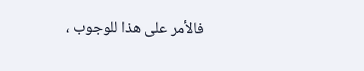فالأمر على هذا للوجوب ،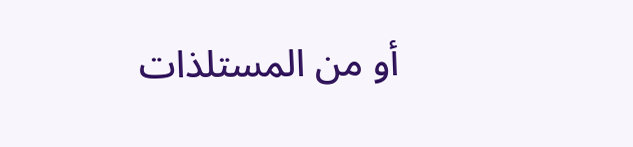أو من المستلذات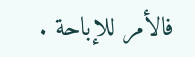فالأمر للإباحة .